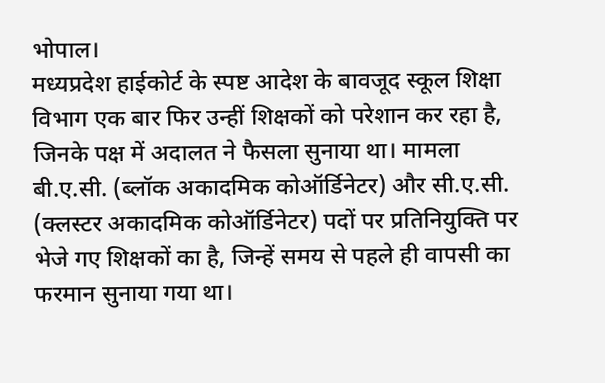भोपाल।
मध्यप्रदेश हाईकोर्ट के स्पष्ट आदेश के बावजूद स्कूल शिक्षा विभाग एक बार फिर उन्हीं शिक्षकों को परेशान कर रहा है, जिनके पक्ष में अदालत ने फैसला सुनाया था। मामला बी.ए.सी. (ब्लॉक अकादमिक कोऑर्डिनेटर) और सी.ए.सी. (क्लस्टर अकादमिक कोऑर्डिनेटर) पदों पर प्रतिनियुक्ति पर भेजे गए शिक्षकों का है, जिन्हें समय से पहले ही वापसी का फरमान सुनाया गया था।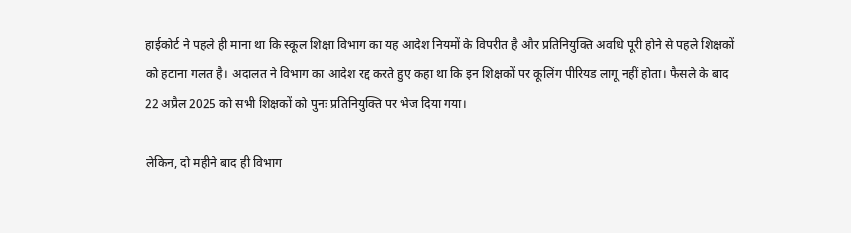हाईकोर्ट ने पहले ही माना था कि स्कूल शिक्षा विभाग का यह आदेश नियमों के विपरीत है और प्रतिनियुक्ति अवधि पूरी होने से पहले शिक्षकों को हटाना गलत है। अदालत ने विभाग का आदेश रद्द करते हुए कहा था कि इन शिक्षकों पर कूलिंग पीरियड लागू नहीं होता। फैसले के बाद 22 अप्रैल 2025 को सभी शिक्षकों को पुनः प्रतिनियुक्ति पर भेज दिया गया।

लेकिन, दो महीने बाद ही विभाग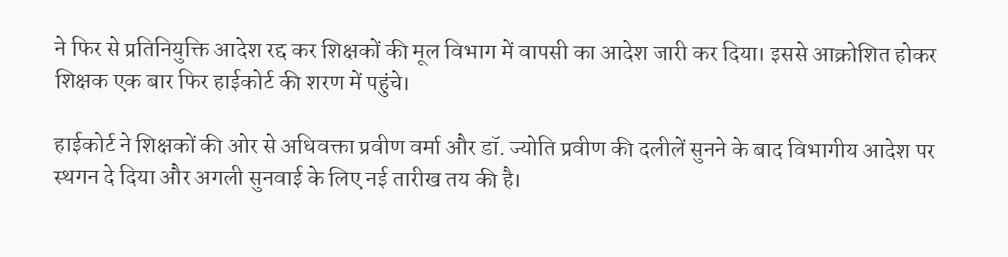ने फिर से प्रतिनियुक्ति आदेश रद्द कर शिक्षकों की मूल विभाग में वापसी का आदेश जारी कर दिया। इससे आक्रोशित होकर शिक्षक एक बार फिर हाईकोर्ट की शरण में पहुंचे।

हाईकोर्ट ने शिक्षकों की ओर से अधिवक्ता प्रवीण वर्मा और डॉ. ज्योति प्रवीण की दलीलें सुनने के बाद विभागीय आदेश पर स्थगन दे दिया और अगली सुनवाई के लिए नई तारीख तय की है।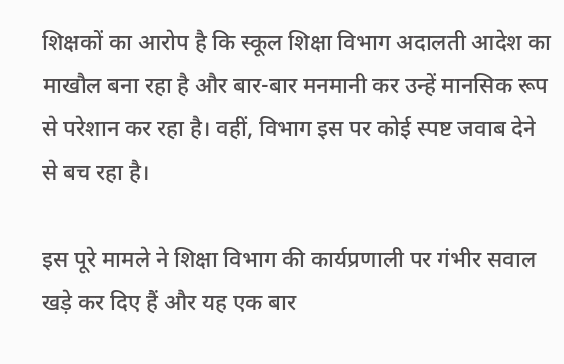शिक्षकों का आरोप है कि स्कूल शिक्षा विभाग अदालती आदेश का माखौल बना रहा है और बार-बार मनमानी कर उन्हें मानसिक रूप से परेशान कर रहा है। वहीं, विभाग इस पर कोई स्पष्ट जवाब देने से बच रहा है।

इस पूरे मामले ने शिक्षा विभाग की कार्यप्रणाली पर गंभीर सवाल खड़े कर दिए हैं और यह एक बार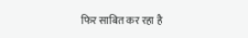फिर साबित कर रहा है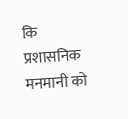कि प्रशासनिक मनमानी को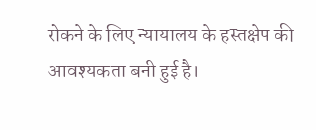रोकने के लिए न्यायालय के हस्तक्षेप की आवश्यकता बनी हुई है।